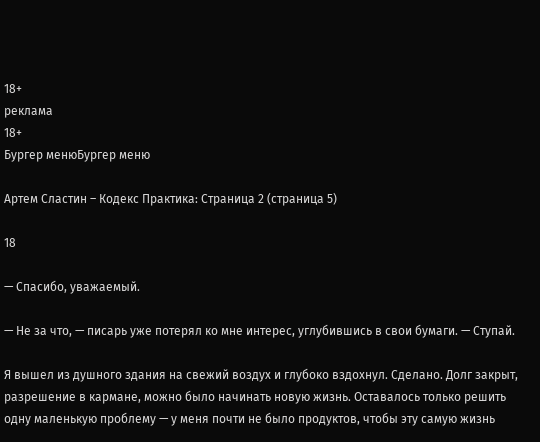18+
реклама
18+
Бургер менюБургер меню

Артем Сластин – Кодекс Практика: Страница 2 (страница 5)

18

— Спасибо, уважаемый.

— Не за что, — писарь уже потерял ко мне интерес, углубившись в свои бумаги. — Ступай.

Я вышел из душного здания на свежий воздух и глубоко вздохнул. Сделано. Долг закрыт, разрешение в кармане, можно было начинать новую жизнь. Оставалось только решить одну маленькую проблему — у меня почти не было продуктов, чтобы эту самую жизнь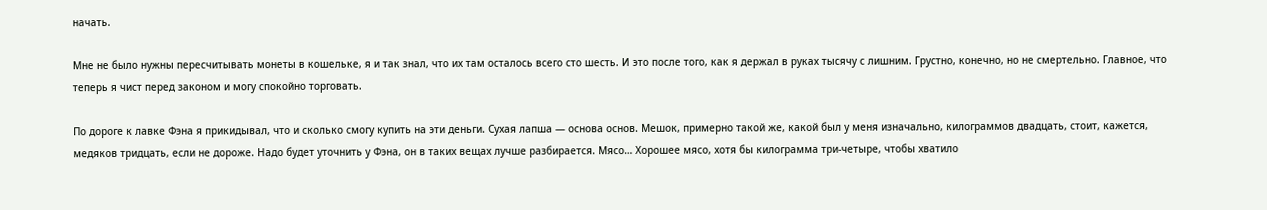начать.

Мне не было нужны пересчитывать монеты в кошельке, я и так знал, что их там осталось всего сто шесть. И это после того, как я держал в руках тысячу с лишним. Грустно, конечно, но не смертельно. Главное, что теперь я чист перед законом и могу спокойно торговать.

По дороге к лавке Фэна я прикидывал, что и сколько смогу купить на эти деньги. Сухая лапша — основа основ. Мешок, примерно такой же, какой был у меня изначально, килограммов двадцать, стоит, кажется, медяков тридцать, если не дороже. Надо будет уточнить у Фэна, он в таких вещах лучше разбирается. Мясо… Хорошее мясо, хотя бы килограмма три-четыре, чтобы хватило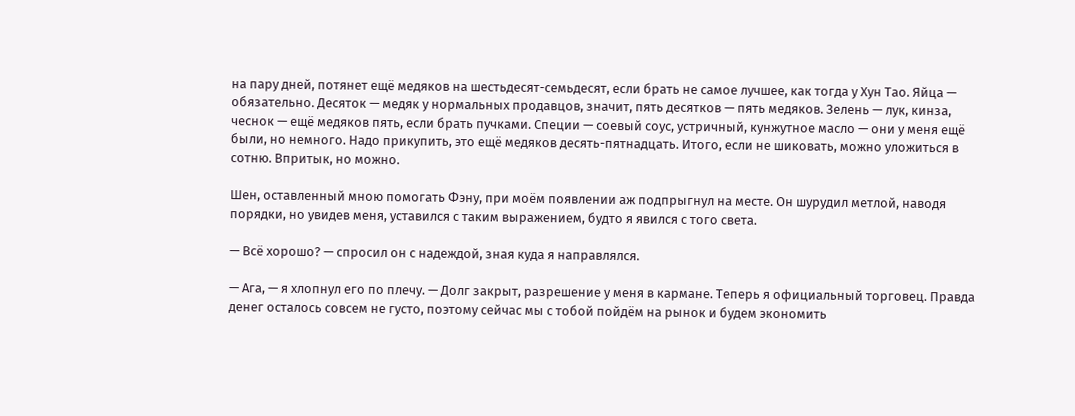на пару дней, потянет ещё медяков на шестьдесят-семьдесят, если брать не самое лучшее, как тогда у Хун Тао. Яйца — обязательно. Десяток — медяк у нормальных продавцов, значит, пять десятков — пять медяков. Зелень — лук, кинза, чеснок — ещё медяков пять, если брать пучками. Специи — соевый соус, устричный, кунжутное масло — они у меня ещё были, но немного. Надо прикупить, это ещё медяков десять-пятнадцать. Итого, если не шиковать, можно уложиться в сотню. Впритык, но можно.

Шен, оставленный мною помогать Фэну, при моём появлении аж подпрыгнул на месте. Он шурудил метлой, наводя порядки, но увидев меня, уставился с таким выражением, будто я явился с того света.

— Всё хорошо? — спросил он с надеждой, зная куда я направлялся.

— Ага, — я хлопнул его по плечу. — Долг закрыт, разрешение у меня в кармане. Теперь я официальный торговец. Правда денег осталось совсем не густо, поэтому сейчас мы с тобой пойдём на рынок и будем экономить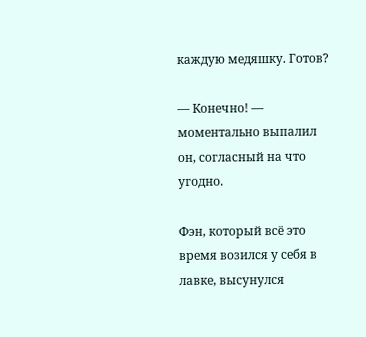каждую медяшку. Готов?

— Конечно! — моментально выпалил он, согласный на что угодно.

Фэн, который всё это время возился у себя в лавке, высунулся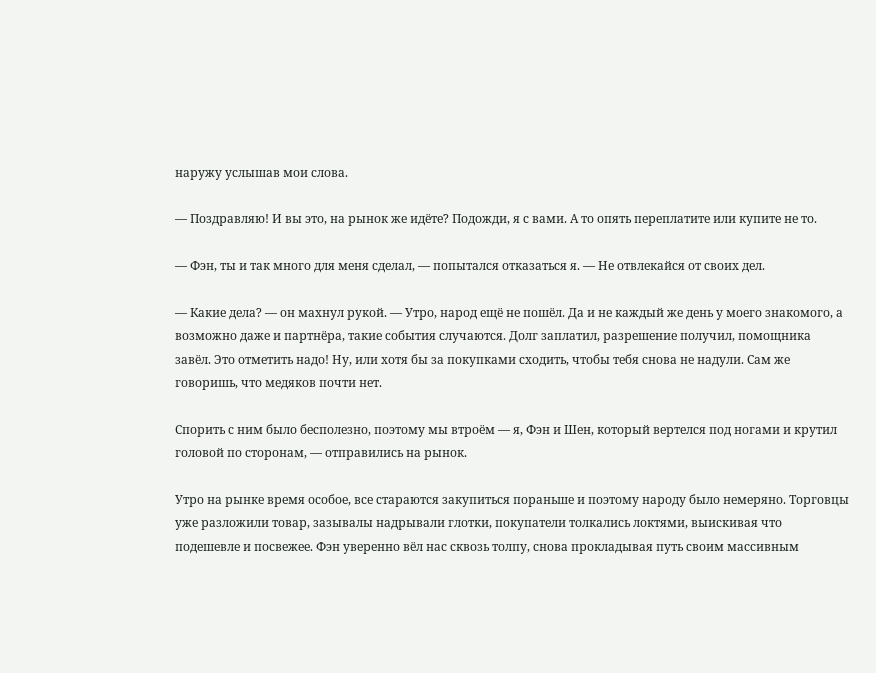наружу услышав мои слова.

— Поздравляю! И вы это, на рынок же идёте? Подожди, я с вами. А то опять переплатите или купите не то.

— Фэн, ты и так много для меня сделал, — попытался отказаться я. — Не отвлекайся от своих дел.

— Какие дела? — он махнул рукой. — Утро, народ ещё не пошёл. Да и не каждый же день у моего знакомого, а возможно даже и партнёра, такие события случаются. Долг заплатил, разрешение получил, помощника завёл. Это отметить надо! Ну, или хотя бы за покупками сходить, чтобы тебя снова не надули. Сам же говоришь, что медяков почти нет.

Спорить с ним было бесполезно, поэтому мы втроём — я, Фэн и Шен, который вертелся под ногами и крутил головой по сторонам, — отправились на рынок.

Утро на рынке время особое, все стараются закупиться пораньше и поэтому народу было немеряно. Торговцы уже разложили товар, зазывалы надрывали глотки, покупатели толкались локтями, выискивая что подешевле и посвежее. Фэн уверенно вёл нас сквозь толпу, снова прокладывая путь своим массивным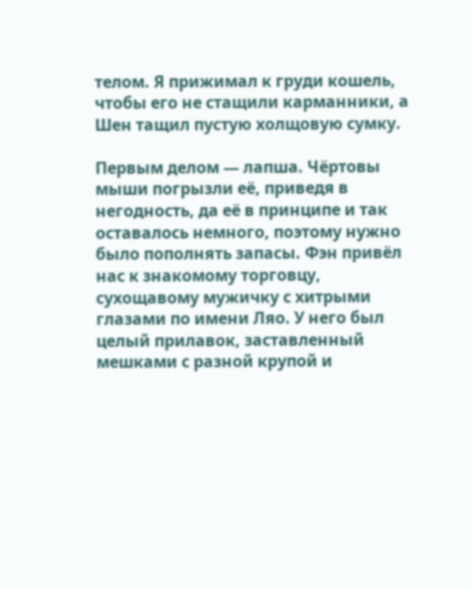телом. Я прижимал к груди кошель, чтобы его не стащили карманники, а Шен тащил пустую холщовую сумку.

Первым делом — лапша. Чёртовы мыши погрызли её, приведя в негодность, да её в принципе и так оставалось немного, поэтому нужно было пополнять запасы. Фэн привёл нас к знакомому торговцу, сухощавому мужичку с хитрыми глазами по имени Ляо. У него был целый прилавок, заставленный мешками с разной крупой и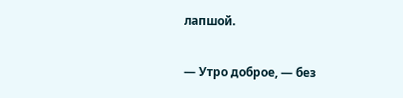лапшой.

— Утро доброе, — без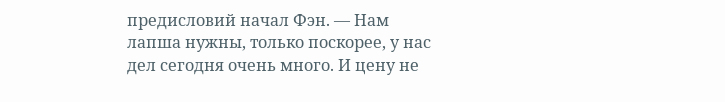предисловий начал Фэн. — Нам лапша нужны, только поскорее, у нас дел сегодня очень много. И цену не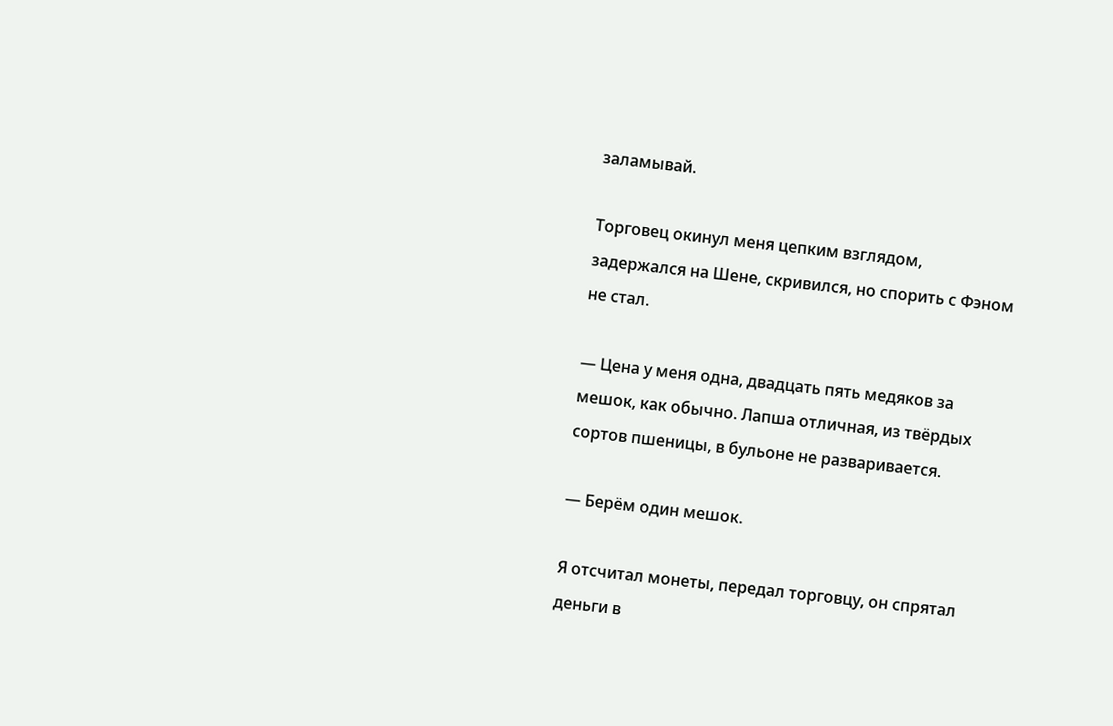заламывай.

Торговец окинул меня цепким взглядом, задержался на Шене, скривился, но спорить с Фэном не стал.

— Цена у меня одна, двадцать пять медяков за мешок, как обычно. Лапша отличная, из твёрдых сортов пшеницы, в бульоне не разваривается.

— Берём один мешок.

Я отсчитал монеты, передал торговцу, он спрятал деньги в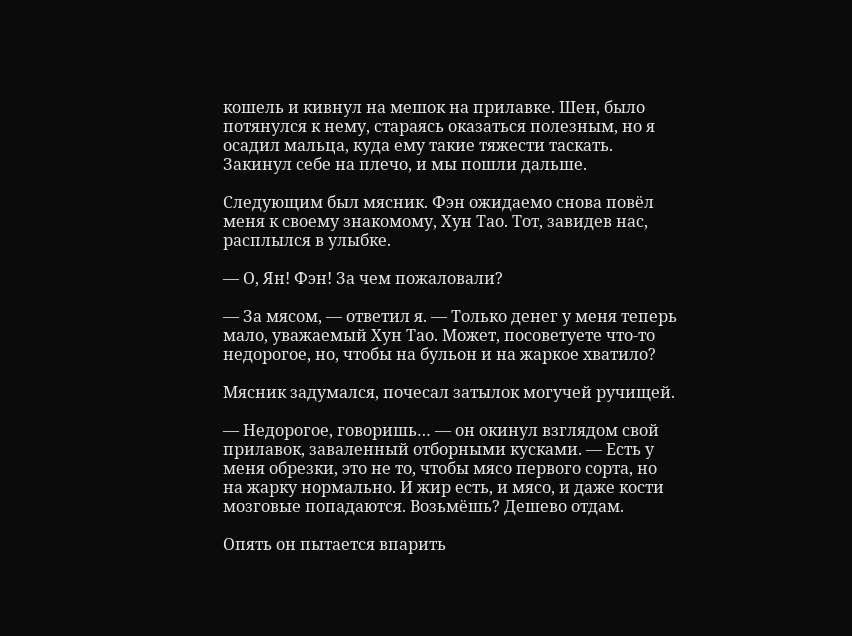кошель и кивнул на мешок на прилавке. Шен, было потянулся к нему, стараясь оказаться полезным, но я осадил мальца, куда ему такие тяжести таскать. Закинул себе на плечо, и мы пошли дальше.

Следующим был мясник. Фэн ожидаемо снова повёл меня к своему знакомому, Хун Тао. Тот, завидев нас, расплылся в улыбке.

— О, Ян! Фэн! За чем пожаловали?

— За мясом, — ответил я. — Только денег у меня теперь мало, уважаемый Хун Тао. Может, посоветуете что-то недорогое, но, чтобы на бульон и на жаркое хватило?

Мясник задумался, почесал затылок могучей ручищей.

— Недорогое, говоришь… — он окинул взглядом свой прилавок, заваленный отборными кусками. — Есть у меня обрезки, это не то, чтобы мясо первого сорта, но на жарку нормально. И жир есть, и мясо, и даже кости мозговые попадаются. Возьмёшь? Дешево отдам.

Опять он пытается впарить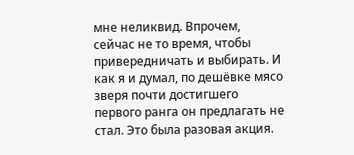мне неликвид. Впрочем, сейчас не то время, чтобы привередничать и выбирать. И как я и думал, по дешёвке мясо зверя почти достигшего первого ранга он предлагать не стал. Это была разовая акция.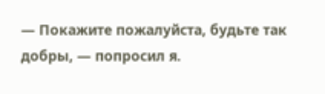— Покажите пожалуйста, будьте так добры, — попросил я.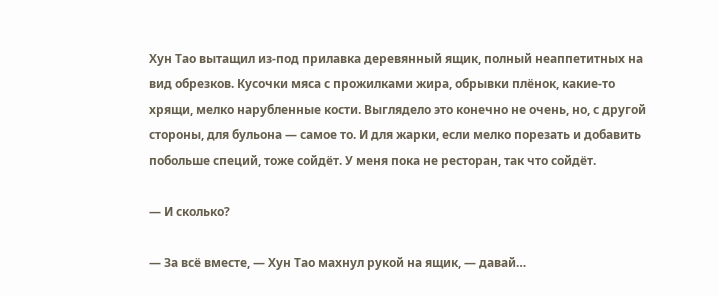Хун Тао вытащил из-под прилавка деревянный ящик, полный неаппетитных на вид обрезков. Кусочки мяса с прожилками жира, обрывки плёнок, какие-то хрящи, мелко нарубленные кости. Выглядело это конечно не очень, но, с другой стороны, для бульона — самое то. И для жарки, если мелко порезать и добавить побольше специй, тоже сойдёт. У меня пока не ресторан, так что сойдёт.

— И сколько?

— За всё вместе, — Хун Тао махнул рукой на ящик, — давай…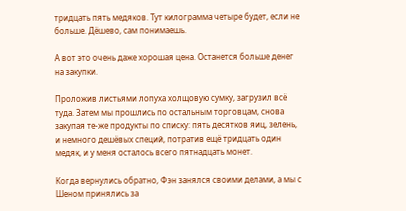тридцать пять медяков. Тут килограмма четыре будет, если не больше. Дёшево, сам понимаешь.

А вот это очень даже хорошая цена. Останется больше денег на закупки.

Проложив листьями лопуха холщовую сумку, загрузил всё туда. Затем мы прошлись по остальным торговцам, снова закупая те-же продукты по списку: пять десятков яиц, зелень, и немного дешёвых специй, потратив ещё тридцать один медяк, и у меня осталось всего пятнадцать монет.

Когда вернулись обратно, Фэн занялся своими делами, а мы с Шеном принялись за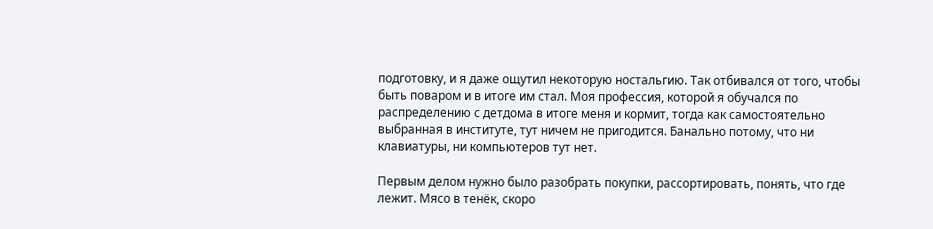подготовку, и я даже ощутил некоторую ностальгию. Так отбивался от того, чтобы быть поваром и в итоге им стал. Моя профессия, которой я обучался по распределению с детдома в итоге меня и кормит, тогда как самостоятельно выбранная в институте, тут ничем не пригодится. Банально потому, что ни клавиатуры, ни компьютеров тут нет.

Первым делом нужно было разобрать покупки, рассортировать, понять, что где лежит. Мясо в тенёк, скоро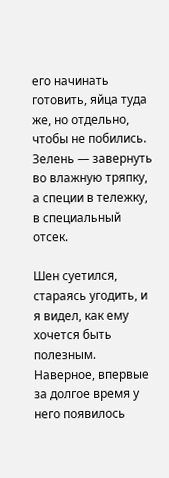его начинать готовить, яйца туда же, но отдельно, чтобы не побились. Зелень — завернуть во влажную тряпку, а специи в тележку, в специальный отсек.

Шен суетился, стараясь угодить, и я видел, как ему хочется быть полезным. Наверное, впервые за долгое время у него появилось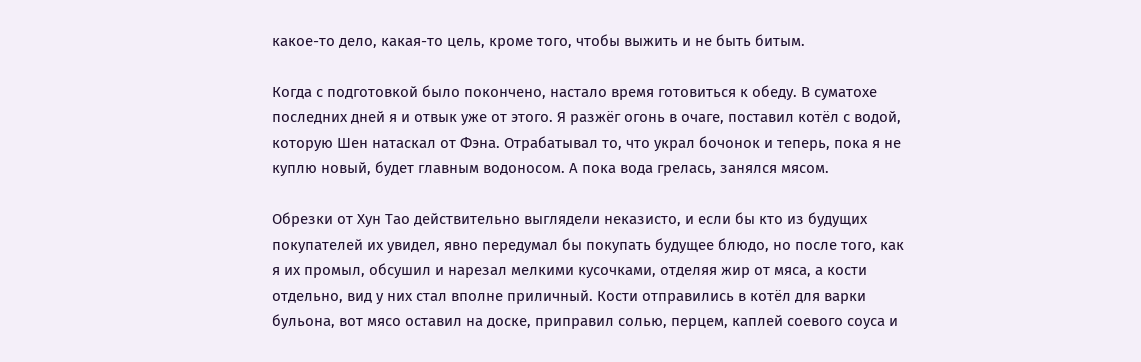какое-то дело, какая-то цель, кроме того, чтобы выжить и не быть битым.

Когда с подготовкой было покончено, настало время готовиться к обеду. В суматохе последних дней я и отвык уже от этого. Я разжёг огонь в очаге, поставил котёл с водой, которую Шен натаскал от Фэна. Отрабатывал то, что украл бочонок и теперь, пока я не куплю новый, будет главным водоносом. А пока вода грелась, занялся мясом.

Обрезки от Хун Тао действительно выглядели неказисто, и если бы кто из будущих покупателей их увидел, явно передумал бы покупать будущее блюдо, но после того, как я их промыл, обсушил и нарезал мелкими кусочками, отделяя жир от мяса, а кости отдельно, вид у них стал вполне приличный. Кости отправились в котёл для варки бульона, вот мясо оставил на доске, приправил солью, перцем, каплей соевого соуса и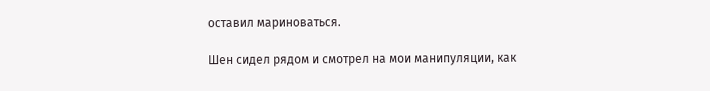оставил мариноваться.

Шен сидел рядом и смотрел на мои манипуляции, как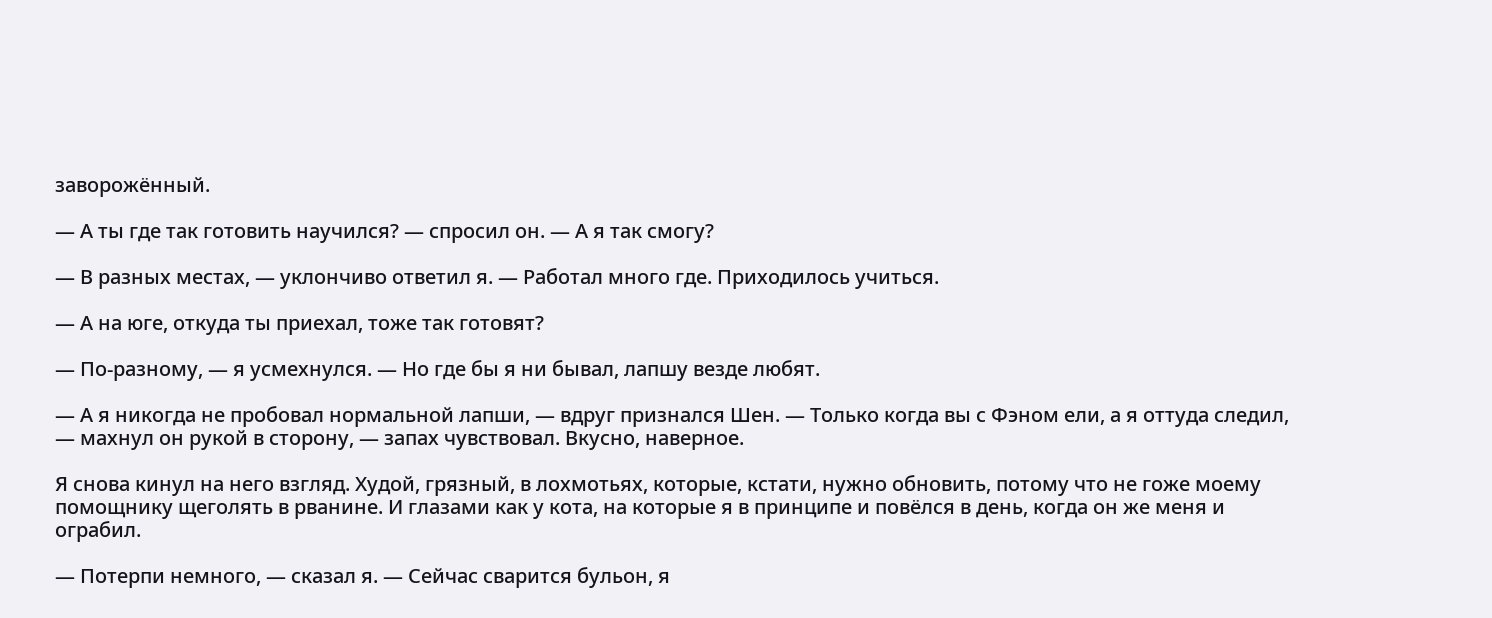заворожённый.

— А ты где так готовить научился? — спросил он. — А я так смогу?

— В разных местах, — уклончиво ответил я. — Работал много где. Приходилось учиться.

— А на юге, откуда ты приехал, тоже так готовят?

— По-разному, — я усмехнулся. — Но где бы я ни бывал, лапшу везде любят.

— А я никогда не пробовал нормальной лапши, — вдруг признался Шен. — Только когда вы с Фэном ели, а я оттуда следил, — махнул он рукой в сторону, — запах чувствовал. Вкусно, наверное.

Я снова кинул на него взгляд. Худой, грязный, в лохмотьях, которые, кстати, нужно обновить, потому что не гоже моему помощнику щеголять в рванине. И глазами как у кота, на которые я в принципе и повёлся в день, когда он же меня и ограбил.

— Потерпи немного, — сказал я. — Сейчас сварится бульон, я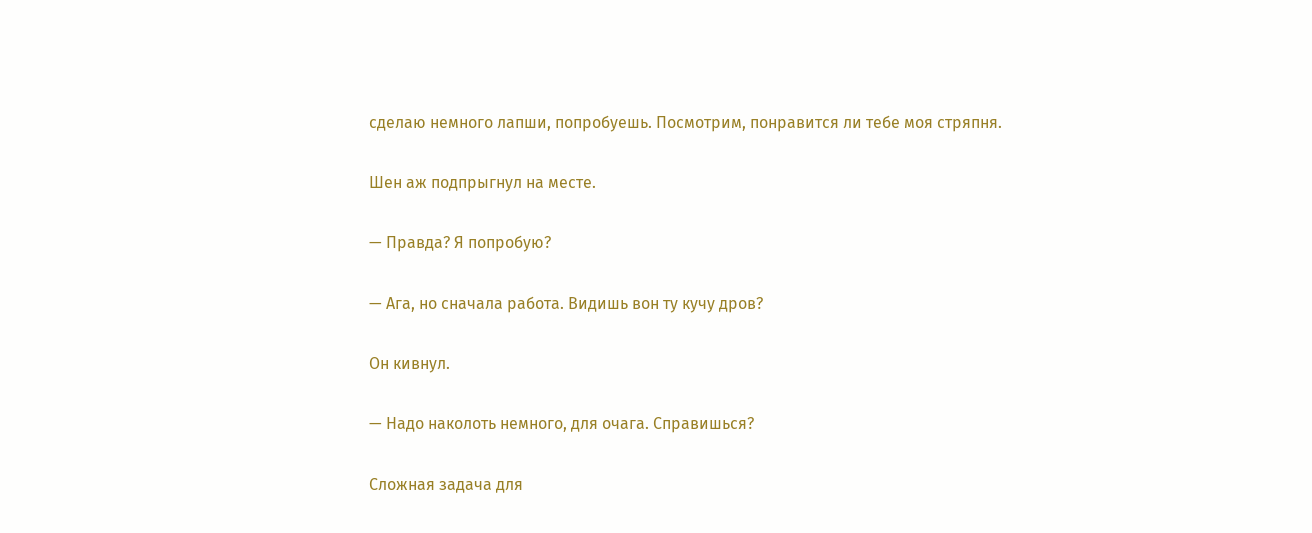сделаю немного лапши, попробуешь. Посмотрим, понравится ли тебе моя стряпня.

Шен аж подпрыгнул на месте.

— Правда? Я попробую?

— Ага, но сначала работа. Видишь вон ту кучу дров?

Он кивнул.

— Надо наколоть немного, для очага. Справишься?

Сложная задача для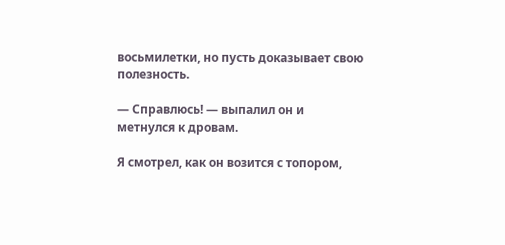восьмилетки, но пусть доказывает свою полезность.

— Справлюсь! — выпалил он и метнулся к дровам.

Я смотрел, как он возится с топором,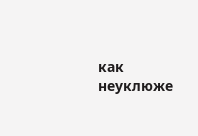как неуклюже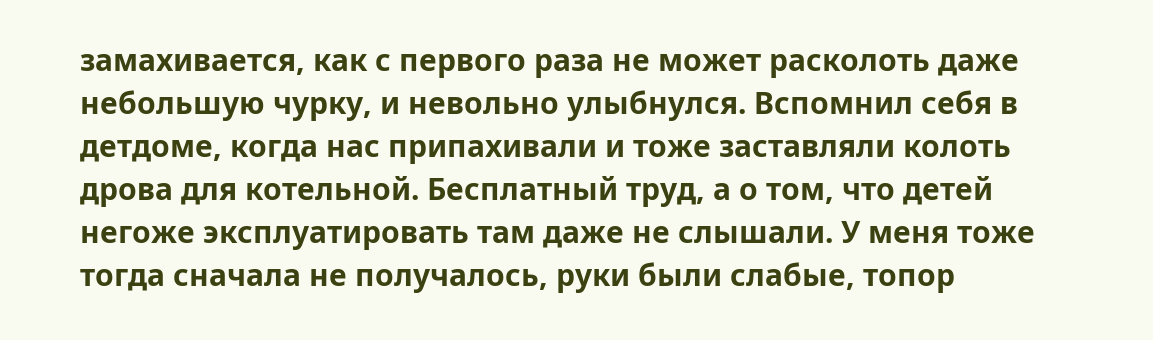замахивается, как с первого раза не может расколоть даже небольшую чурку, и невольно улыбнулся. Вспомнил себя в детдоме, когда нас припахивали и тоже заставляли колоть дрова для котельной. Бесплатный труд, а о том, что детей негоже эксплуатировать там даже не слышали. У меня тоже тогда сначала не получалось, руки были слабые, топор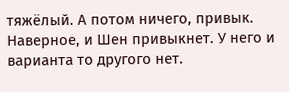тяжёлый. А потом ничего, привык. Наверное, и Шен привыкнет. У него и варианта то другого нет.